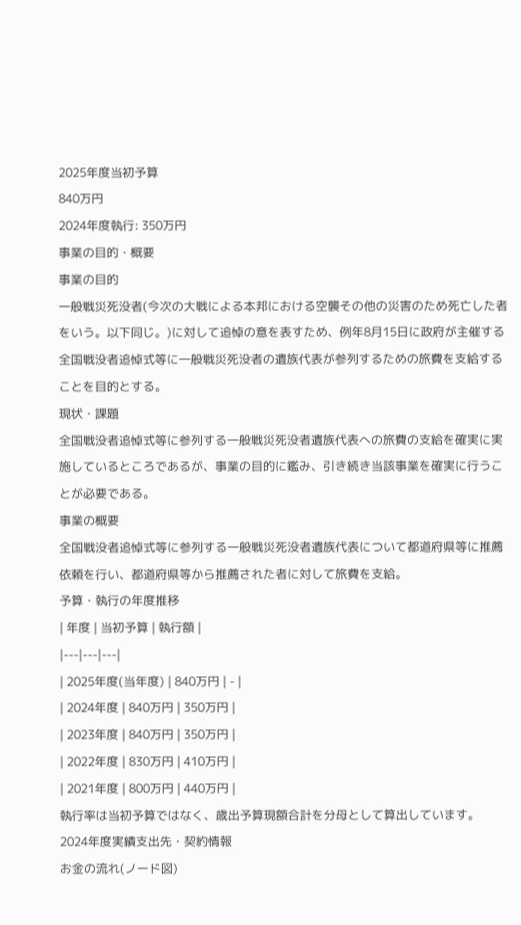2025年度当初予算
840万円
2024年度執行: 350万円
事業の目的・概要
事業の目的
一般戦災死没者(今次の大戦による本邦における空襲その他の災害のため死亡した者をいう。以下同じ。)に対して追悼の意を表すため、例年8月15日に政府が主催する全国戦没者追悼式等に一般戦災死没者の遺族代表が参列するための旅費を支給することを目的とする。
現状・課題
全国戦没者追悼式等に参列する一般戦災死没者遺族代表への旅費の支給を確実に実施しているところであるが、事業の目的に鑑み、引き続き当該事業を確実に行うことが必要である。
事業の概要
全国戦没者追悼式等に参列する一般戦災死没者遺族代表について都道府県等に推薦依頼を行い、都道府県等から推薦された者に対して旅費を支給。
予算・執行の年度推移
| 年度 | 当初予算 | 執行額 |
|---|---|---|
| 2025年度(当年度) | 840万円 | - |
| 2024年度 | 840万円 | 350万円 |
| 2023年度 | 840万円 | 350万円 |
| 2022年度 | 830万円 | 410万円 |
| 2021年度 | 800万円 | 440万円 |
執行率は当初予算ではなく、歳出予算現額合計を分母として算出しています。
2024年度実績支出先・契約情報
お金の流れ(ノード図)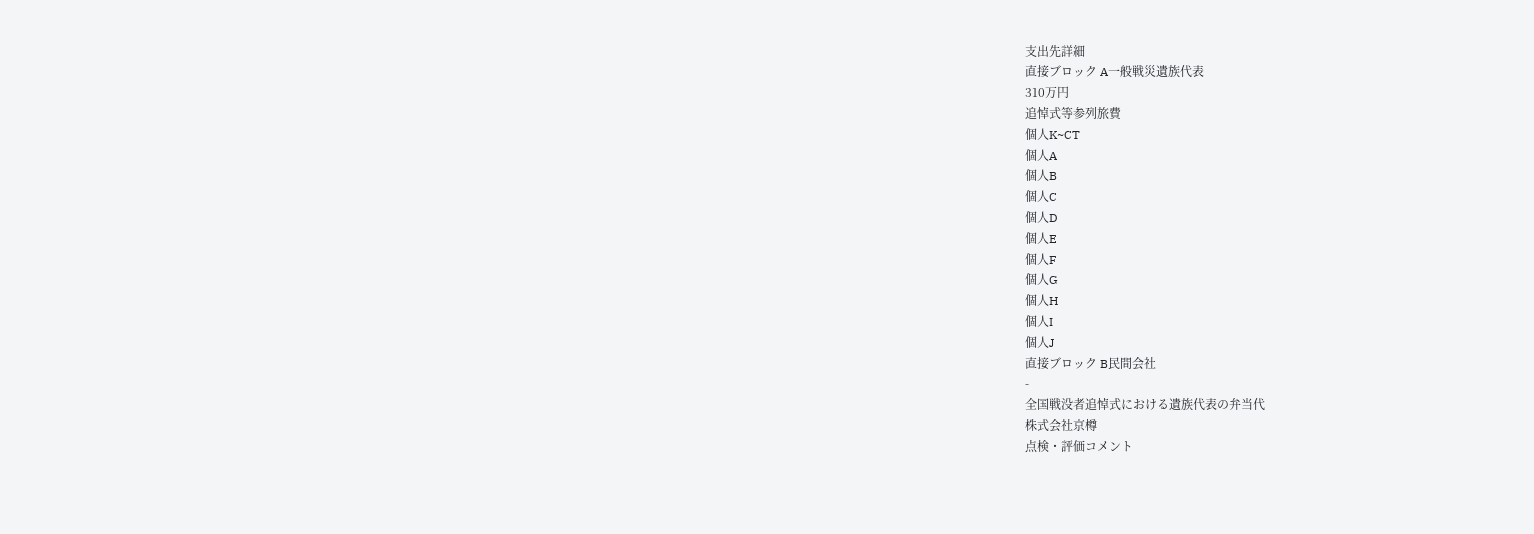支出先詳細
直接ブロック A一般戦災遺族代表
310万円
追悼式等参列旅費
個人K~CT
個人A
個人B
個人C
個人D
個人E
個人F
個人G
個人H
個人I
個人J
直接ブロック B民間会社
-
全国戦没者追悼式における遺族代表の弁当代
株式会社京樽
点検・評価コメント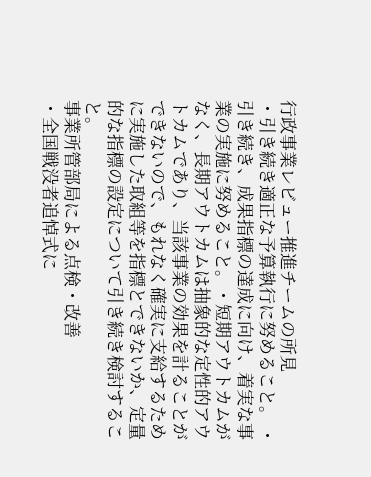行政事業レビュー推進チームの所見
・引き続き適正な予算執行に努めること。 ・引き続き、成果指標の達成に向け、着実な事業の実施に努めること。・短期アウトカムがなく、長期アウトカムは抽象的な定性的アウトカムであり、当該事業の効果を計ることができないので、もれなく確実に支給するために実施した取組等を指標とできないか、定量的な指標の設定について引き続き検討すること。
事業所管部局による点検・改善
・全国戦没者追悼式に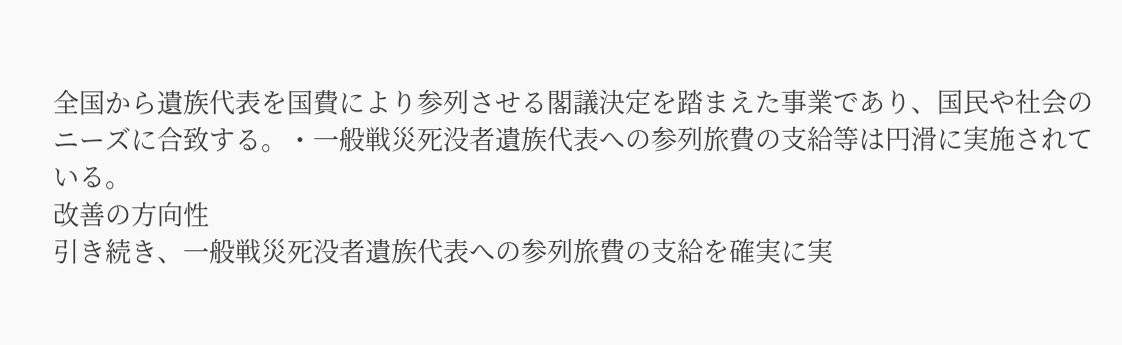全国から遺族代表を国費により参列させる閣議決定を踏まえた事業であり、国民や社会のニーズに合致する。・一般戦災死没者遺族代表への参列旅費の支給等は円滑に実施されている。
改善の方向性
引き続き、一般戦災死没者遺族代表への参列旅費の支給を確実に実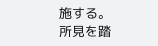施する。
所見を踏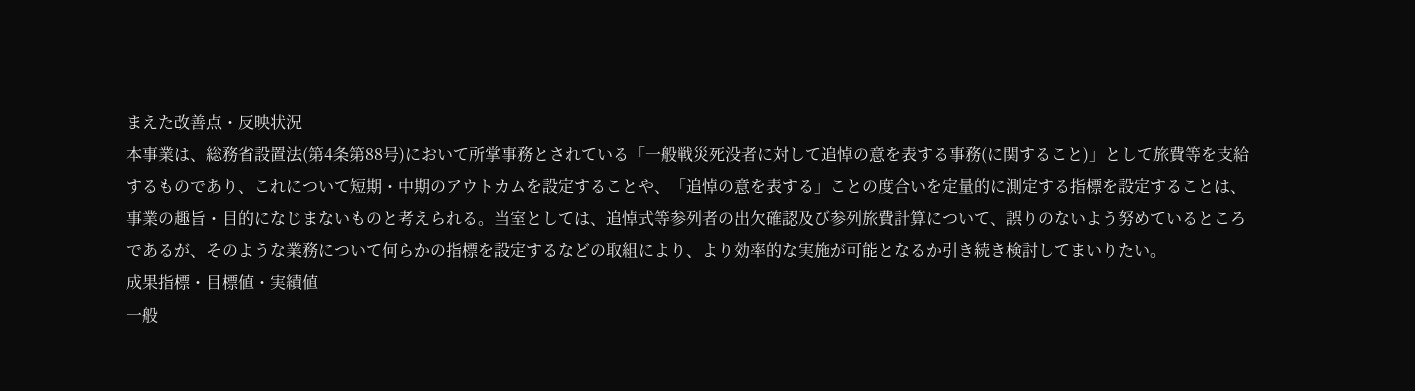まえた改善点・反映状況
本事業は、総務省設置法(第4条第88号)において所掌事務とされている「一般戦災死没者に対して追悼の意を表する事務(に関すること)」として旅費等を支給するものであり、これについて短期・中期のアウトカムを設定することや、「追悼の意を表する」ことの度合いを定量的に測定する指標を設定することは、事業の趣旨・目的になじまないものと考えられる。当室としては、追悼式等参列者の出欠確認及び参列旅費計算について、誤りのないよう努めているところであるが、そのような業務について何らかの指標を設定するなどの取組により、より効率的な実施が可能となるか引き続き検討してまいりたい。
成果指標・目標値・実績値
一般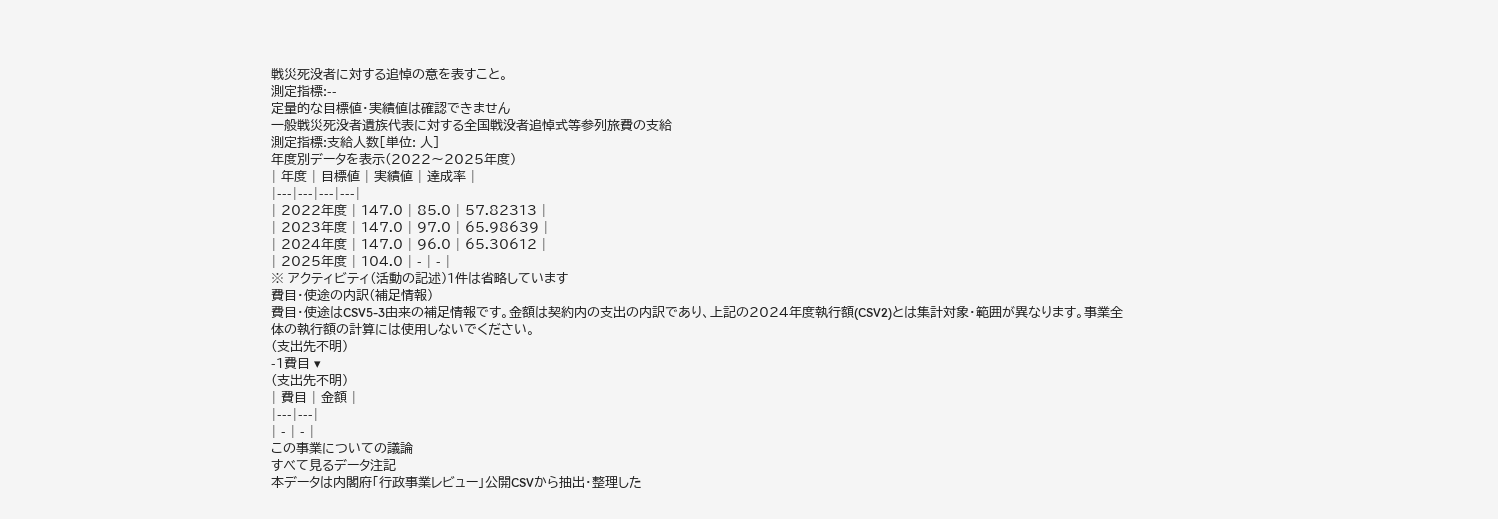戦災死没者に対する追悼の意を表すこと。
測定指標:--
定量的な目標値・実績値は確認できません
一般戦災死没者遺族代表に対する全国戦没者追悼式等参列旅費の支給
測定指標:支給人数[単位: 人]
年度別データを表示(2022〜2025年度)
| 年度 | 目標値 | 実績値 | 達成率 |
|---|---|---|---|
| 2022年度 | 147.0 | 85.0 | 57.82313 |
| 2023年度 | 147.0 | 97.0 | 65.98639 |
| 2024年度 | 147.0 | 96.0 | 65.30612 |
| 2025年度 | 104.0 | - | - |
※ アクティビティ(活動の記述)1件は省略しています
費目・使途の内訳(補足情報)
費目・使途はCSV5-3由来の補足情報です。金額は契約内の支出の内訳であり、上記の2024年度執行額(CSV2)とは集計対象・範囲が異なります。事業全体の執行額の計算には使用しないでください。
(支出先不明)
-1費目 ▾
(支出先不明)
| 費目 | 金額 |
|---|---|
| - | - |
この事業についての議論
すべて見るデータ注記
本データは内閣府「行政事業レビュー」公開CSVから抽出・整理した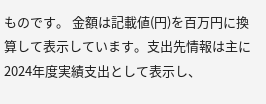ものです。 金額は記載値(円)を百万円に換算して表示しています。支出先情報は主に2024年度実績支出として表示し、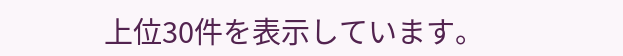上位30件を表示しています。